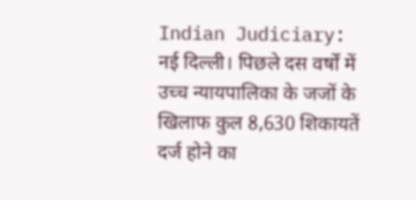Indian Judiciary: नई दिल्ली। पिछले दस वर्षों में उच्च न्यायपालिका के जजों के खिलाफ कुल 8,630 शिकायतें दर्ज होने का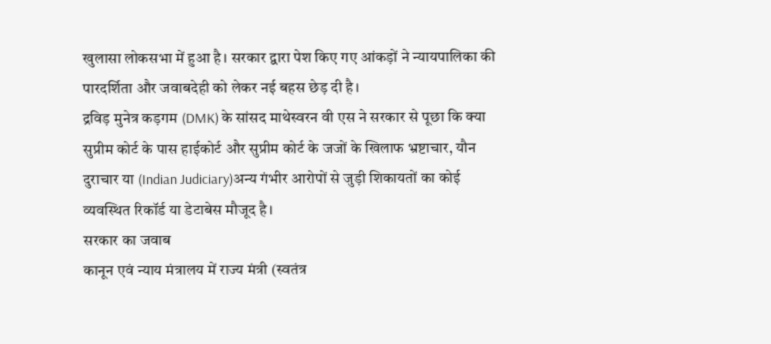खुलासा लोकसभा में हुआ है। सरकार द्वारा पेश किए गए आंकड़ों ने न्यायपालिका की पारदर्शिता और जवाबदेही को लेकर नई बहस छेड़ दी है।
द्रविड़ मुनेत्र कड़गम (DMK) के सांसद माथेस्वरन वी एस ने सरकार से पूछा कि क्या सुप्रीम कोर्ट के पास हाईकोर्ट और सुप्रीम कोर्ट के जजों के खिलाफ भ्रष्टाचार, यौन दुराचार या (Indian Judiciary)अन्य गंभीर आरोपों से जुड़ी शिकायतों का कोई व्यवस्थित रिकॉर्ड या डेटाबेस मौजूद है।
सरकार का जवाब
कानून एवं न्याय मंत्रालय में राज्य मंत्री (स्वतंत्र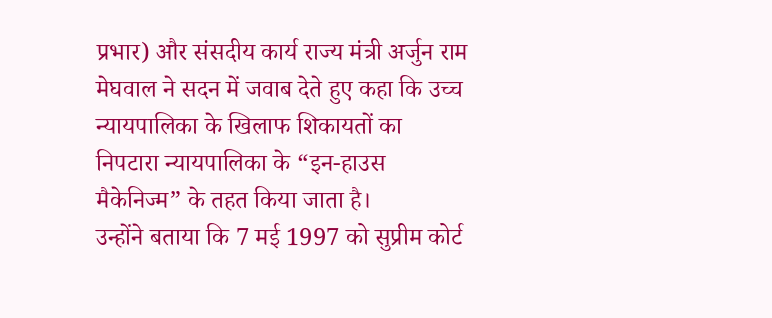प्रभार) और संसदीय कार्य राज्य मंत्री अर्जुन राम मेघवाल ने सदन में जवाब देते हुए कहा कि उच्च न्यायपालिका के खिलाफ शिकायतों का निपटारा न्यायपालिका के “इन-हाउस मैकेनिज्म” के तहत किया जाता है।
उन्होंने बताया कि 7 मई 1997 को सुप्रीम कोर्ट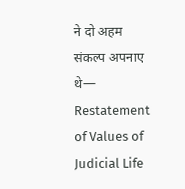ने दो अहम संकल्प अपनाए थे— Restatement of Values of Judicial Life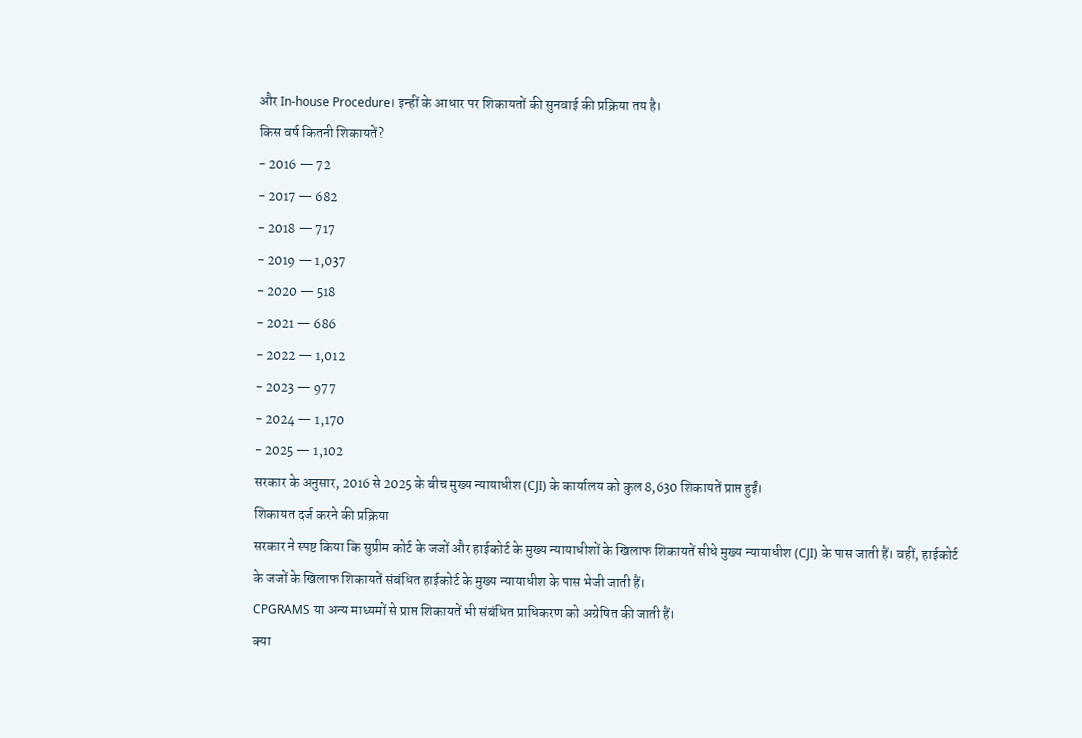और In-house Procedure। इन्हीं के आधार पर शिकायतों की सुनवाई की प्रक्रिया तय है।
किस वर्ष कितनी शिकायतें?
- 2016 — 72
- 2017 — 682
- 2018 — 717
- 2019 — 1,037
- 2020 — 518
- 2021 — 686
- 2022 — 1,012
- 2023 — 977
- 2024 — 1,170
- 2025 — 1,102
सरकार के अनुसार, 2016 से 2025 के बीच मुख्य न्यायाधीश (CJI) के कार्यालय को कुल 8,630 शिकायतें प्राप्त हुईं।
शिकायत दर्ज करने की प्रक्रिया
सरकार ने स्पष्ट किया कि सुप्रीम कोर्ट के जजों और हाईकोर्ट के मुख्य न्यायाधीशों के खिलाफ शिकायतें सीधे मुख्य न्यायाधीश (CJI) के पास जाती हैं। वहीं, हाईकोर्ट के जजों के खिलाफ शिकायतें संबंधित हाईकोर्ट के मुख्य न्यायाधीश के पास भेजी जाती हैं।
CPGRAMS या अन्य माध्यमों से प्राप्त शिकायतें भी संबंधित प्राधिकरण को अग्रेषित की जाती हैं।
क्या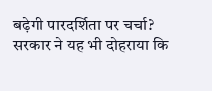बढ़ेगी पारदर्शिता पर चर्चा?
सरकार ने यह भी दोहराया कि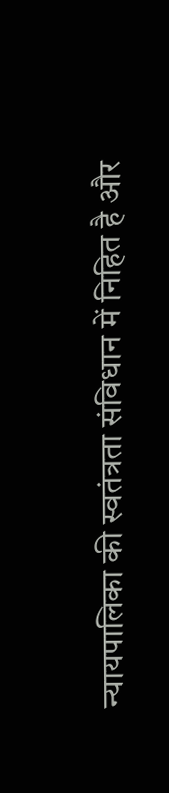न्यायपालिका की स्वतंत्रता संविधान में निहित है और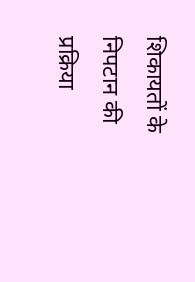शिकायतों के निपटान की प्रक्रिया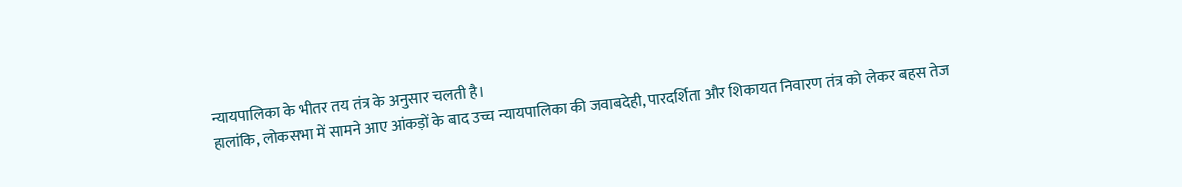न्यायपालिका के भीतर तय तंत्र के अनुसार चलती है।
हालांकि, लोकसभा में सामने आए आंकड़ों के बाद उच्च न्यायपालिका की जवाबदेही, पारदर्शिता और शिकायत निवारण तंत्र को लेकर बहस तेज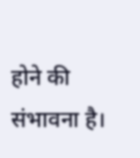होने की संभावना है।